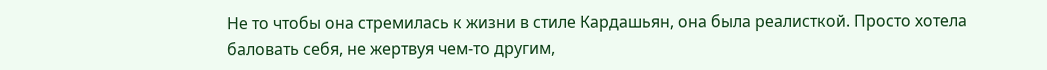Не то чтобы она стремилась к жизни в стиле Кардашьян, она была реалисткой. Просто хотела баловать себя, не жертвуя чем-то другим,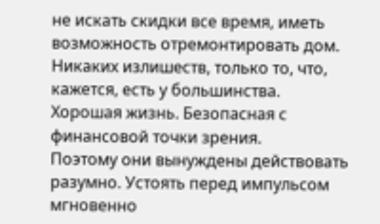не искать скидки все время, иметь возможность отремонтировать дом.
Никаких излишеств, только то, что, кажется, есть у большинства.
Хорошая жизнь. Безопасная с финансовой точки зрения.
Поэтому они вынуждены действовать разумно. Устоять перед импульсом мгновенно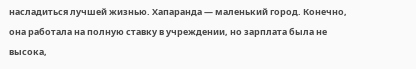насладиться лучшей жизнью. Хапаранда — маленький город. Конечно, она работала на полную ставку в учреждении, но зарплата была не высока,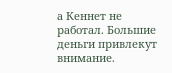а Кеннет не работал. Большие деньги привлекут внимание.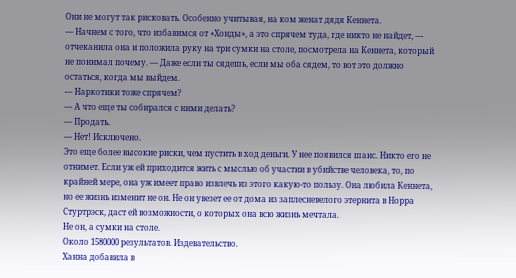Они не могут так рисковать. Особенно учитывая, на ком женат дядя Кеннета.
— Начнем с того, что избавимся от «Хонды», а это спрячем туда, где никто не найдет, — отчеканила она и положила руку на три сумки на столе, посмотрела на Кеннета, который не понимал почему. — Даже если ты сядешь, если мы оба сядем, то вот это должно остаться, когда мы выйдем.
— Наркотики тоже спрячем?
— А что еще ты собирался с ними делать?
— Продать.
— Нет! Исключено.
Это еще более высокие риски, чем пустить в ход деньги. У нее появился шанс. Никто его не отнимет. Если уж ей приходится жить с мыслью об участии в убийстве человека, то, по крайней мере, она уж имеет право извлечь из этого какую-то пользу. Она любила Кеннета, но ее жизнь изменит не он. Не он увезет ее от дома из заплесневелого этернита в Норра Стуртрэск, даст ей возможности, о которых она всю жизнь мечтала.
Не он, а сумки на столе.
Около 1580000 результатов. Издевательство.
Ханна добавила в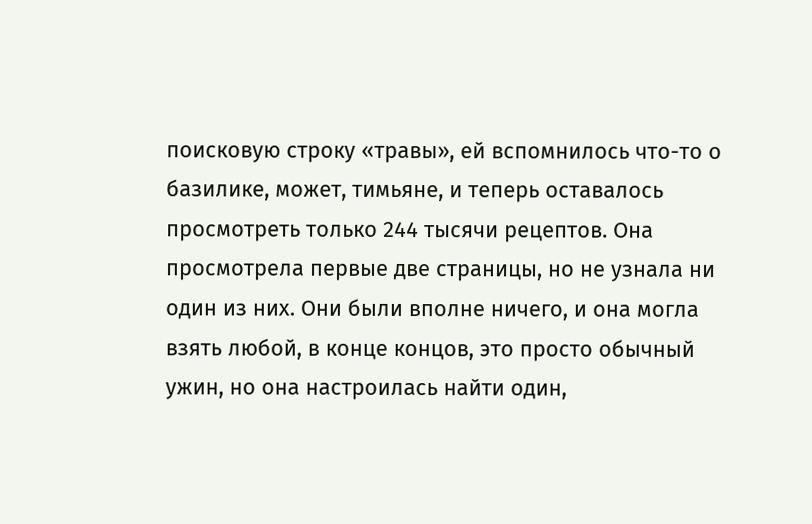поисковую строку «травы», ей вспомнилось что-то о базилике, может, тимьяне, и теперь оставалось просмотреть только 244 тысячи рецептов. Она просмотрела первые две страницы, но не узнала ни один из них. Они были вполне ничего, и она могла взять любой, в конце концов, это просто обычный ужин, но она настроилась найти один,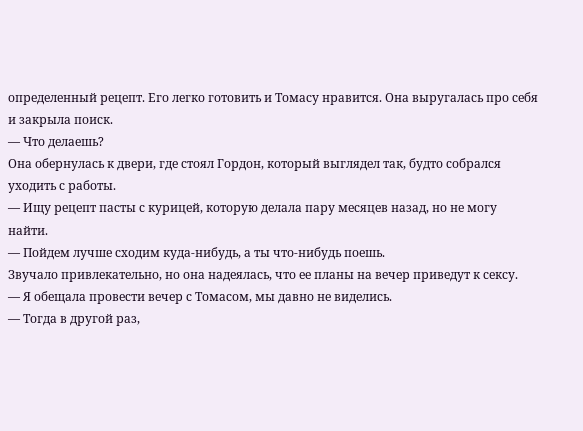определенный рецепт. Его легко готовить и Томасу нравится. Она выругалась про себя и закрыла поиск.
— Что делаешь?
Она обернулась к двери, где стоял Гордон, который выглядел так, будто собрался уходить с работы.
— Ищу рецепт пасты с курицей, которую делала пару месяцев назад, но не могу найти.
— Пойдем лучше сходим куда-нибудь, а ты что-нибудь поешь.
Звучало привлекательно, но она надеялась, что ее планы на вечер приведут к сексу.
— Я обещала провести вечер с Томасом, мы давно не виделись.
— Тогда в другой раз,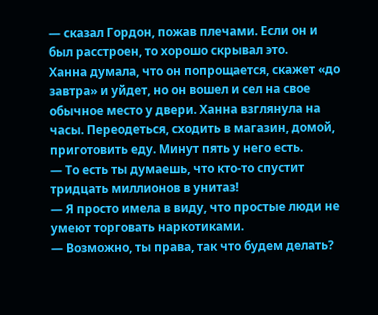— сказал Гордон, пожав плечами. Если он и был расстроен, то хорошо скрывал это.
Ханна думала, что он попрощается, скажет «до завтра» и уйдет, но он вошел и сел на свое обычное место у двери. Ханна взглянула на часы. Переодеться, сходить в магазин, домой, приготовить еду. Минут пять у него есть.
— То есть ты думаешь, что кто-то спустит тридцать миллионов в унитаз!
— Я просто имела в виду, что простые люди не умеют торговать наркотиками.
— Возможно, ты права, так что будем делать?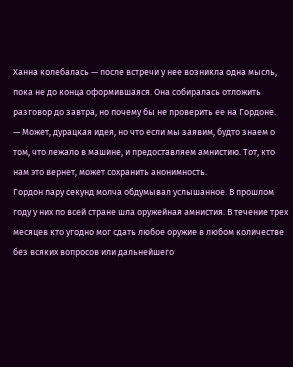Ханна колебалась — после встречи у нее возникла одна мысль, пока не до конца оформившаяся. Она собиралась отложить разговор до завтра, но почему бы не проверить ее на Гордоне.
— Может, дурацкая идея, но что если мы заявим, будто знаем о том, что лежало в машине, и предоставляем амнистию. Тот, кто нам это вернет, может сохранить анонимность.
Гордон пару секунд молча обдумывал услышанное. В прошлом году у них по всей стране шла оружейная амнистия. В течение трех месяцев кто угодно мог сдать любое оружие в любом количестве без всяких вопросов или дальнейшего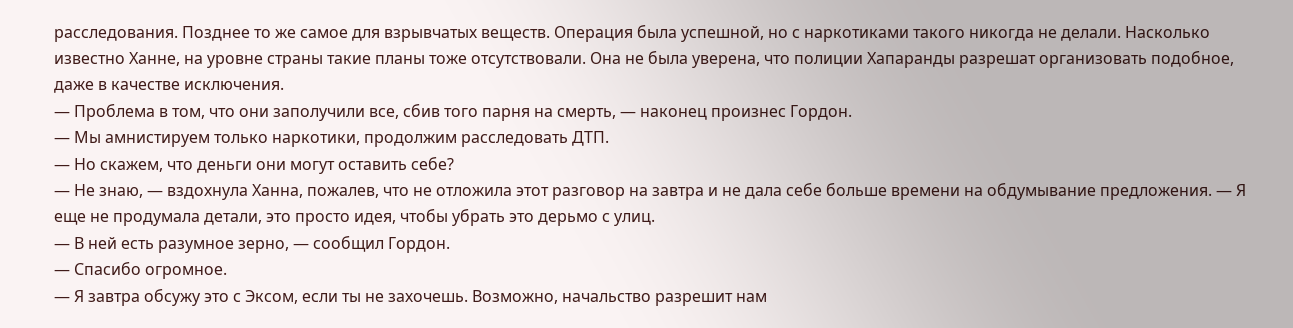расследования. Позднее то же самое для взрывчатых веществ. Операция была успешной, но с наркотиками такого никогда не делали. Насколько известно Ханне, на уровне страны такие планы тоже отсутствовали. Она не была уверена, что полиции Хапаранды разрешат организовать подобное, даже в качестве исключения.
— Проблема в том, что они заполучили все, сбив того парня на смерть, — наконец произнес Гордон.
— Мы амнистируем только наркотики, продолжим расследовать ДТП.
— Но скажем, что деньги они могут оставить себе?
— Не знаю, — вздохнула Ханна, пожалев, что не отложила этот разговор на завтра и не дала себе больше времени на обдумывание предложения. — Я еще не продумала детали, это просто идея, чтобы убрать это дерьмо с улиц.
— В ней есть разумное зерно, — сообщил Гордон.
— Спасибо огромное.
— Я завтра обсужу это с Эксом, если ты не захочешь. Возможно, начальство разрешит нам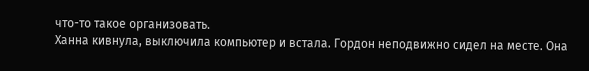что-то такое организовать.
Ханна кивнула, выключила компьютер и встала. Гордон неподвижно сидел на месте. Она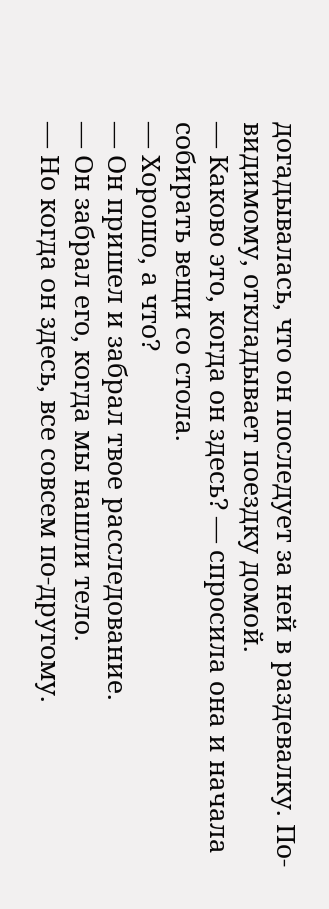догадывалась, что он последует за ней в раздевалку. По-видимому, откладывает поездку домой.
— Каково это, когда он здесь? — спросила она и начала собирать вещи со стола.
— Хорошо, а что?
— Он пришел и забрал твое расследование.
— Он забрал его, когда мы нашли тело.
— Но когда он здесь, все совсем по-другому.